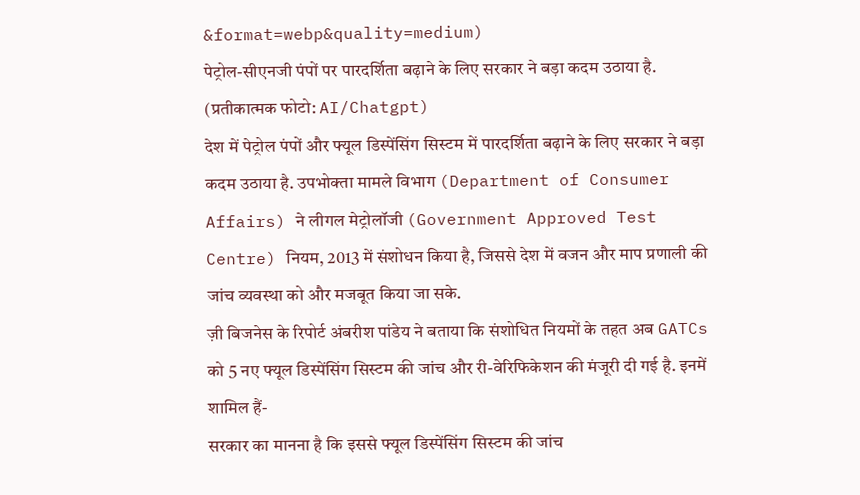&format=webp&quality=medium)
पेट्रोल-सीएनजी पंपों पर पारदर्शिता बढ़ाने के लिए सरकार ने बड़ा कदम उठाया है. (प्रतीकात्मक फोटो: AI/Chatgpt)
देश में पेट्रोल पंपों और फ्यूल डिस्पेंसिंग सिस्टम में पारदर्शिता बढ़ाने के लिए सरकार ने बड़ा कदम उठाया है. उपभोक्ता मामले विभाग (Department of Consumer Affairs) ने लीगल मेट्रोलॉजी (Government Approved Test Centre) नियम, 2013 में संशोधन किया है, जिससे देश में वजन और माप प्रणाली की जांच व्यवस्था को और मजबूत किया जा सके.
ज़ी बिजनेस के रिपोर्ट अंबरीश पांडेय ने बताया कि संशोधित नियमों के तहत अब GATCs को 5 नए फ्यूल डिस्पेंसिंग सिस्टम की जांच और री-वेरिफिकेशन की मंजूरी दी गई है. इनमें शामिल हैं-
सरकार का मानना है कि इससे फ्यूल डिस्पेंसिंग सिस्टम की जांच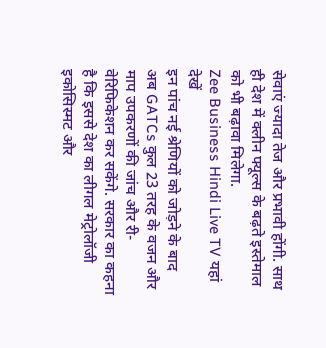सेवाएं ज्यादा तेज और प्रभावी होंगी. साथ ही देश में क्लीन फ्यूल्स के बढ़ते इस्तेमाल को भी बढ़ावा मिलेगा.
Zee Business Hindi Live TV यहां देखें
इन पांच नई श्रेणियों को जोड़ने के बाद अब GATCs कुल 23 तरह के वजन और माप उपकरणों की जांच और री-वेरिफिकेशन कर सकेंगे. सरकार का कहना है कि इससे देश का लीगल मेट्रोलॉजी इकोसिस्मट और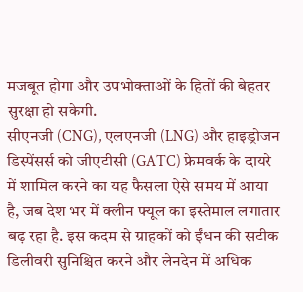मजबूत होगा और उपभोक्ताओं के हितों की बेहतर सुरक्षा हो सकेगी.
सीएनजी (CNG), एलएनजी (LNG) और हाइड्रोजन डिस्पेंसर्स को जीएटीसी (GATC) फ्रेमवर्क के दायरे में शामिल करने का यह फैसला ऐसे समय में आया है, जब देश भर में क्लीन फ्यूल का इस्तेमाल लगातार बढ़ रहा है. इस कदम से ग्राहकों को ईंधन की सटीक डिलीवरी सुनिश्चित करने और लेनदेन में अधिक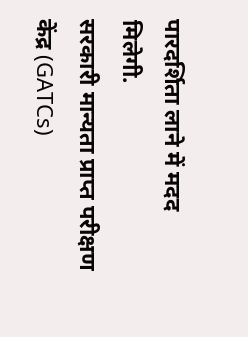पारदर्शिता लाने में मदद मिलेगी.
सरकारी मान्यता प्राप्त परीक्षण केंद्र (GATCs)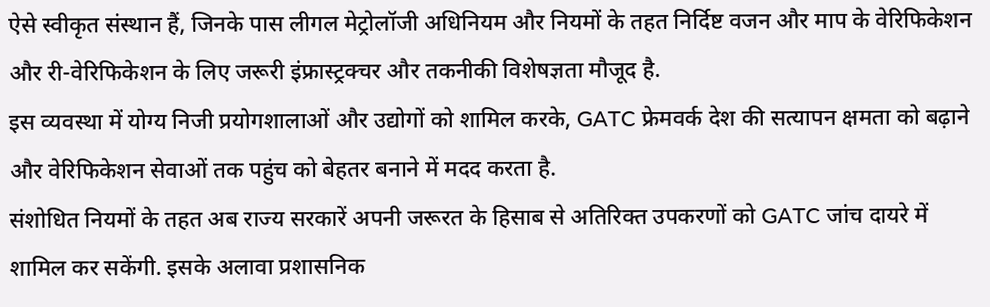ऐसे स्वीकृत संस्थान हैं, जिनके पास लीगल मेट्रोलॉजी अधिनियम और नियमों के तहत निर्दिष्ट वजन और माप के वेरिफिकेशन और री-वेरिफिकेशन के लिए जरूरी इंफ्रास्ट्रक्चर और तकनीकी विशेषज्ञता मौजूद है.
इस व्यवस्था में योग्य निजी प्रयोगशालाओं और उद्योगों को शामिल करके, GATC फ्रेमवर्क देश की सत्यापन क्षमता को बढ़ाने और वेरिफिकेशन सेवाओं तक पहुंच को बेहतर बनाने में मदद करता है.
संशोधित नियमों के तहत अब राज्य सरकारें अपनी जरूरत के हिसाब से अतिरिक्त उपकरणों को GATC जांच दायरे में शामिल कर सकेंगी. इसके अलावा प्रशासनिक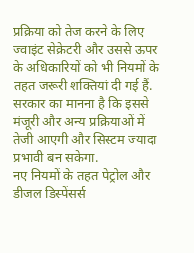प्रक्रिया को तेज करने के लिए ज्वाइंट सेक्रेटरी और उससे ऊपर के अधिकारियों को भी नियमों के तहत जरूरी शक्तियां दी गई हैं.
सरकार का मानना है कि इससे मंजूरी और अन्य प्रक्रियाओं में तेजी आएगी और सिस्टम ज्यादा प्रभावी बन सकेगा.
नए नियमों के तहत पेट्रोल और डीजल डिस्पेंसर्स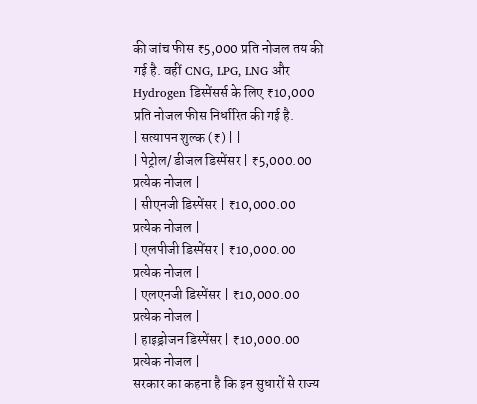की जांच फीस ₹5,000 प्रति नोजल तय की गई है. वहीं CNG, LPG, LNG और Hydrogen डिस्पेंसर्स के लिए ₹10,000 प्रति नोजल फीस निर्धारित की गई है.
| सत्यापन शुल्क (₹) | |
| पेट्रोल/ डीजल डिस्पेंसर | ₹5,000.00 प्रत्येक नोजल |
| सीएनजी डिस्पेंसर | ₹10,000.00 प्रत्येक नोजल |
| एलपीजी डिस्पेंसर | ₹10,000.00 प्रत्येक नोजल |
| एलएनजी डिस्पेंसर | ₹10,000.00 प्रत्येक नोजल |
| हाइड्रोजन डिस्पेंसर | ₹10,000.00 प्रत्येक नोजल |
सरकार का कहना है कि इन सुधारों से राज्य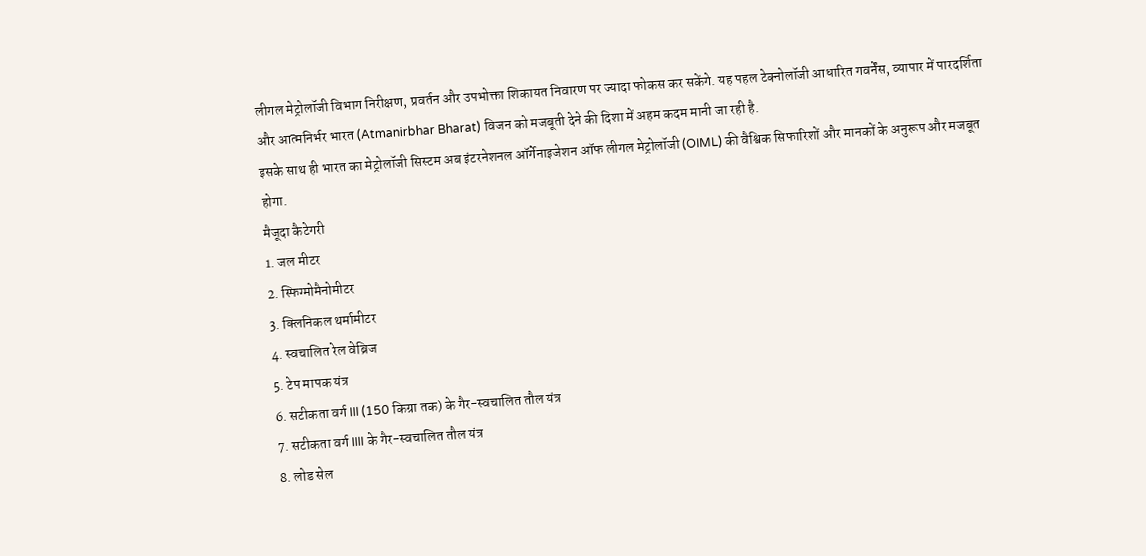लीगल मेट्रोलॉजी विभाग निरीक्षण, प्रवर्तन और उपभोक्ता शिकायत निवारण पर ज्यादा फोकस कर सकेंगे. यह पहल टेक्नोलॉजी आधारित गवर्नेंस, व्यापार में पारदर्शिता और आत्मनिर्भर भारत (Atmanirbhar Bharat) विजन को मजबूती देने की दिशा में अहम कदम मानी जा रही है.
इसके साथ ही भारत का मेट्रोलॉजी सिस्टम अब इंटरनेशनल ऑर्गेनाइजेशन ऑफ लीगल मेट्रोलॉजी (OIML) की वैश्विक सिफारिशों और मानकों के अनुरूप और मजबूत होगा.
मैजूदा कैटेगरी
1. जल मीटर
2. स्फिग्मोमैनोमीटर
3. क्लिनिकल थर्मामीटर
4. स्वचालित रेल वेब्रिज
5. टेप मापक यंत्र
6. सटीकता वर्ग III (150 किग्रा तक) के गैर-स्वचालित तौल यंत्र
7. सटीकता वर्ग IIII के गैर-स्वचालित तौल यंत्र
8. लोड सेल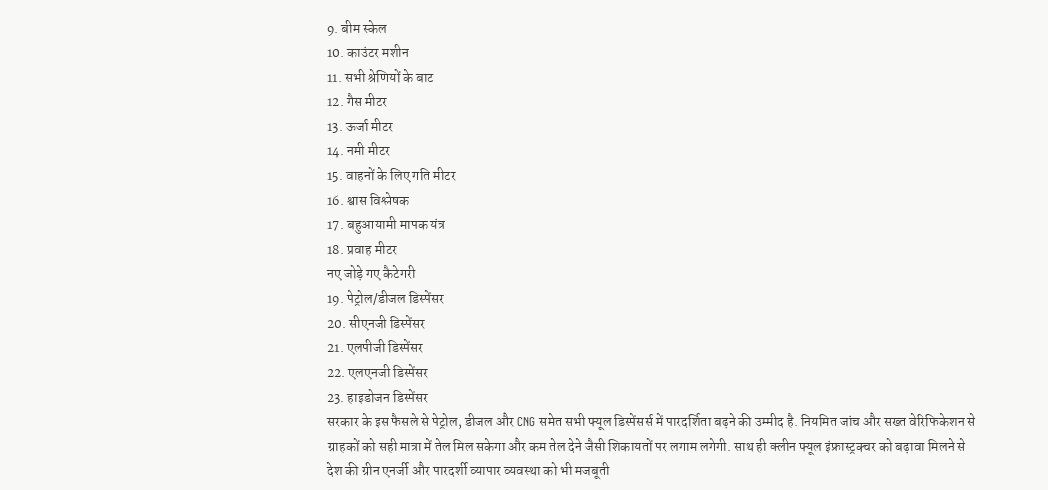9. बीम स्केल
10. काउंटर मशीन
11. सभी श्रेणियों के बाट
12. गैस मीटर
13. ऊर्जा मीटर
14. नमी मीटर
15. वाहनों के लिए गति मीटर
16. श्वास विश्लेषक
17. बहुआयामी मापक यंत्र
18. प्रवाह मीटर
नए जोड़े गए कैटेगरी
19. पेट्रोल/डीजल डिस्पेंसर
20. सीएनजी डिस्पेंसर
21. एलपीजी डिस्पेंसर
22. एलएनजी डिस्पेंसर
23. हाइडोजन डिस्पेंसर
सरकार के इस फैसले से पेट्रोल, डीजल और CNG समेत सभी फ्यूल डिस्पेंसर्स में पारदर्शिता बढ़ने की उम्मीद है. नियमित जांच और सख्त वेरिफिकेशन से ग्राहकों को सही मात्रा में तेल मिल सकेगा और कम तेल देने जैसी शिकायतों पर लगाम लगेगी. साथ ही क्लीन फ्यूल इंफ्रास्ट्रक्चर को बढ़ावा मिलने से देश की ग्रीन एनर्जी और पारदर्शी व्यापार व्यवस्था को भी मजबूती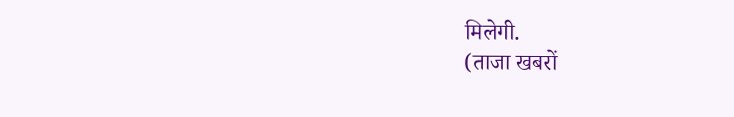मिलेगी.
(ताजा खबरों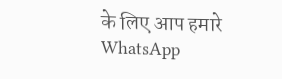के लिए आप हमारे WhatsApp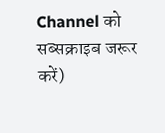Channel को सब्सक्राइब जरूर करें)